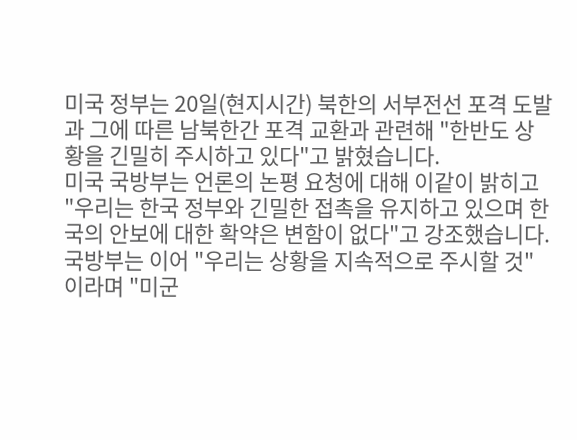미국 정부는 20일(현지시간) 북한의 서부전선 포격 도발과 그에 따른 남북한간 포격 교환과 관련해 "한반도 상황을 긴밀히 주시하고 있다"고 밝혔습니다.
미국 국방부는 언론의 논평 요청에 대해 이같이 밝히고 "우리는 한국 정부와 긴밀한 접촉을 유지하고 있으며 한국의 안보에 대한 확약은 변함이 없다"고 강조했습니다.
국방부는 이어 "우리는 상황을 지속적으로 주시할 것"이라며 "미군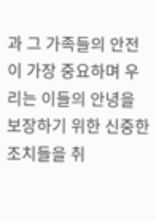과 그 가족들의 안전이 가장 중요하며 우리는 이들의 안녕을 보장하기 위한 신중한 조치들을 취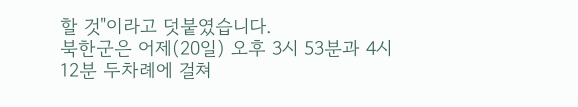할 것"이라고 덧붙였습니다.
북한군은 어제(20일) 오후 3시 53분과 4시 12분 두차례에 걸쳐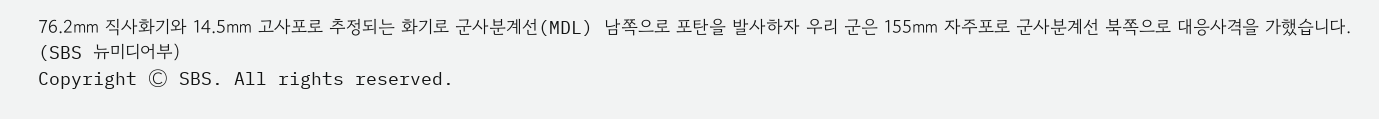76.2㎜ 직사화기와 14.5㎜ 고사포로 추정되는 화기로 군사분계선(MDL) 남쪽으로 포탄을 발사하자 우리 군은 155㎜ 자주포로 군사분계선 북쪽으로 대응사격을 가했습니다.
(SBS 뉴미디어부)
Copyright Ⓒ SBS. All rights reserved.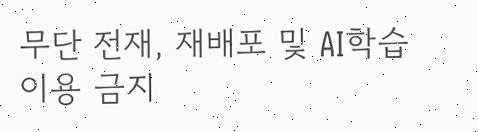무단 전재, 재배포 및 AI학습 이용 금지